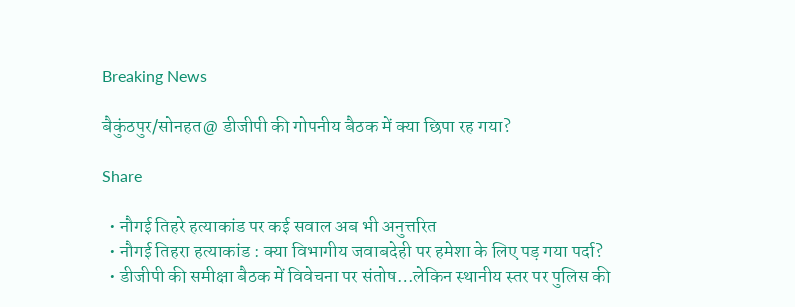Breaking News

बैकुंठपुर/सोनहत@ डीजीपी की गोपनीय बैठक में क्या छिपा रह गया?

Share

  • नौगई तिहरे हत्याकांड पर कई सवाल अब भी अनुत्तरित
  • नौगई तिहरा हत्याकांड : क्या विभागीय जवाबदेही पर हमेशा के लिए पड़ गया पर्दा?
  • डीजीपी की समीक्षा बैठक में विवेचना पर संतोष…लेकिन स्थानीय स्तर पर पुलिस की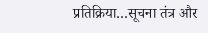प्रतिक्रिया…सूचना तंत्र और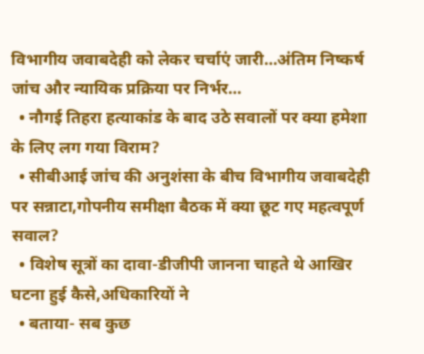विभागीय जवाबदेही को लेकर चर्चाएं जारी…अंतिम निष्कर्ष जांच और न्यायिक प्रक्रिया पर निर्भर…
  • नौगई तिहरा हत्याकांड के बाद उठे सवालों पर क्या हमेशा के लिए लग गया विराम?
  • सीबीआई जांच की अनुशंसा के बीच विभागीय जवाबदेही पर सन्नाटा,गोपनीय समीक्षा बैठक में क्या छूट गए महत्वपूर्ण सवाल?
  • विशेष सूत्रों का दावा-डीजीपी जानना चाहते थे आखिर घटना हुई कैसे,अधिकारियों ने
  • बताया- सब कुछ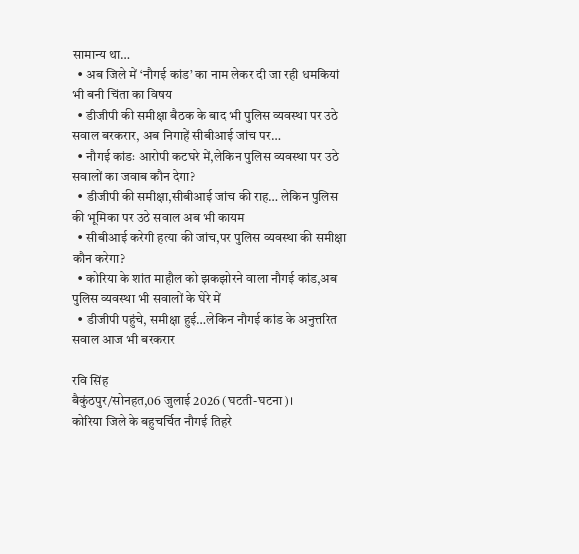सामान्य था…
  • अब जिले में ‘नौगई कांड’ का नाम लेकर दी जा रही धमकियां भी बनी चिंता का विषय
  • डीजीपी की समीक्षा बैठक के बाद भी पुलिस व्यवस्था पर उठे सवाल बरकरार, अब निगाहें सीबीआई जांच पर…
  • नौगई कांडः आरोपी कटघरे में,लेकिन पुलिस व्यवस्था पर उठे सवालों का जवाब कौन देगा?
  • डीजीपी की समीक्षा,सीबीआई जांच की राह… लेकिन पुलिस की भूमिका पर उठे सवाल अब भी कायम
  • सीबीआई करेगी हत्या की जांच,पर पुलिस व्यवस्था की समीक्षा कौन करेगा?
  • कोरिया के शांत माहौल को झकझोरने वाला नौगई कांड,अब पुलिस व्यवस्था भी सवालों के घेरे में
  • डीजीपी पहुंचे, समीक्षा हुई…लेकिन नौगई कांड के अनुत्तरित सवाल आज भी बरकरार

रवि सिंह
बैकुंठपुर/सोनहत,06 जुलाई 2026 (घटती-घटना)।
कोरिया जिले के बहुचर्चित नौगई तिहरे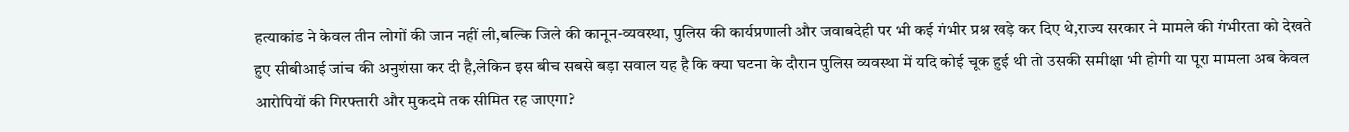हत्याकांड ने केवल तीन लोगों की जान नहीं ली,बल्कि जिले की कानून-व्यवस्था, पुलिस की कार्यप्रणाली और जवाबदेही पर भी कई गंभीर प्रश्न खड़े कर दिए थे,राज्य सरकार ने मामले की गंभीरता को देखते हुए सीबीआई जांच की अनुशंसा कर दी है,लेकिन इस बीच सबसे बड़ा सवाल यह है कि क्या घटना के दौरान पुलिस व्यवस्था में यदि कोई चूक हुई थी तो उसकी समीक्षा भी होगी या पूरा मामला अब केवल आरोपियों की गिरफ्तारी और मुकदमे तक सीमित रह जाएगा?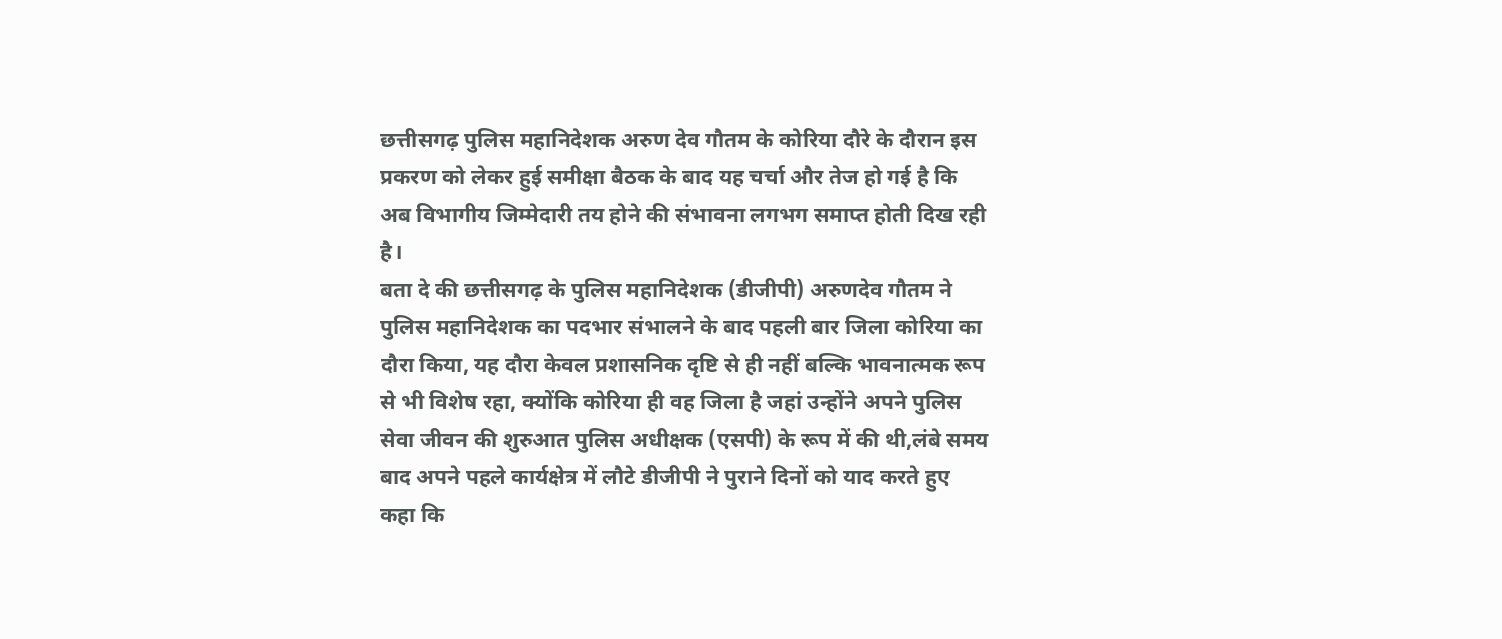छत्तीसगढ़ पुलिस महानिदेशक अरुण देव गौतम के कोरिया दौरे के दौरान इस प्रकरण को लेकर हुई समीक्षा बैठक के बाद यह चर्चा और तेज हो गई है कि अब विभागीय जिम्मेदारी तय होने की संभावना लगभग समाप्त होती दिख रही है।
बता दे की छत्तीसगढ़ के पुलिस महानिदेशक (डीजीपी) अरुणदेव गौतम ने पुलिस महानिदेशक का पदभार संभालने के बाद पहली बार जिला कोरिया का दौरा किया, यह दौरा केवल प्रशासनिक दृष्टि से ही नहीं बल्कि भावनात्मक रूप से भी विशेष रहा, क्योंकि कोरिया ही वह जिला है जहां उन्होंने अपने पुलिस सेवा जीवन की शुरुआत पुलिस अधीक्षक (एसपी) के रूप में की थी,लंबे समय बाद अपने पहले कार्यक्षेत्र में लौटे डीजीपी ने पुराने दिनों को याद करते हुए कहा कि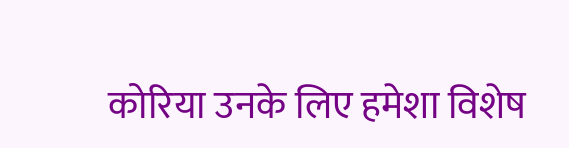कोरिया उनके लिए हमेशा विशेष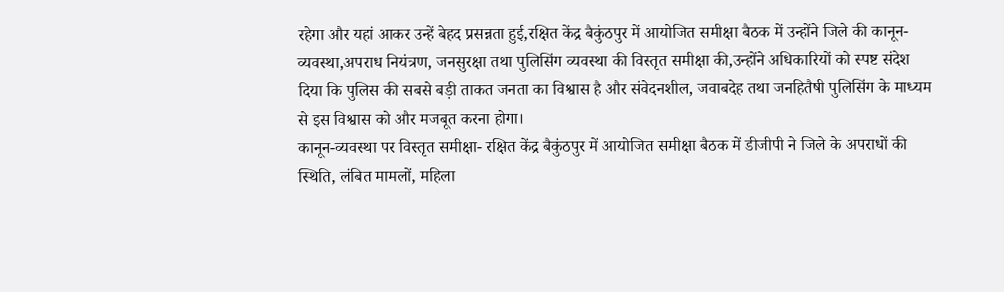रहेगा और यहां आकर उन्हें बेहद प्रसन्नता हुई,रक्षित केंद्र बैकुंठपुर में आयोजित समीक्षा बैठक में उन्होंने जिले की कानून-व्यवस्था,अपराध नियंत्रण, जनसुरक्षा तथा पुलिसिंग व्यवस्था की विस्तृत समीक्षा की,उन्होंने अधिकारियों को स्पष्ट संदेश दिया कि पुलिस की सबसे बड़ी ताकत जनता का विश्वास है और संवेदनशील, जवाबदेह तथा जनहितैषी पुलिसिंग के माध्यम से इस विश्वास को और मजबूत करना होगा।
कानून-व्यवस्था पर विस्तृत समीक्षा- रक्षित केंद्र बैकुंठपुर में आयोजित समीक्षा बैठक में डीजीपी ने जिले के अपराधों की स्थिति, लंबित मामलों, महिला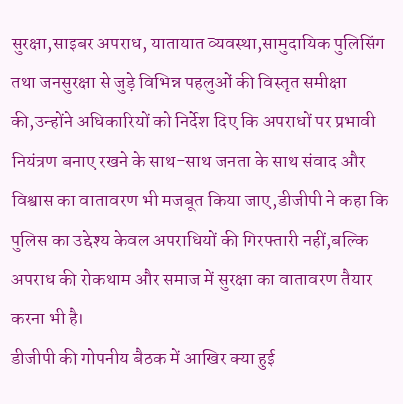सुरक्षा,साइबर अपराध, यातायात व्यवस्था,सामुदायिक पुलिसिंग तथा जनसुरक्षा से जुड़े विभिन्न पहलुओं की विस्तृत समीक्षा की,उन्होंने अधिकारियों को निर्देश दिए कि अपराधों पर प्रभावी नियंत्रण बनाए रखने के साथ-साथ जनता के साथ संवाद और विश्वास का वातावरण भी मजबूत किया जाए,डीजीपी ने कहा कि पुलिस का उद्देश्य केवल अपराधियों की गिरफ्तारी नहीं,बल्कि अपराध की रोकथाम और समाज में सुरक्षा का वातावरण तैयार करना भी है।
डीजीपी की गोपनीय बैठक में आखिर क्या हुई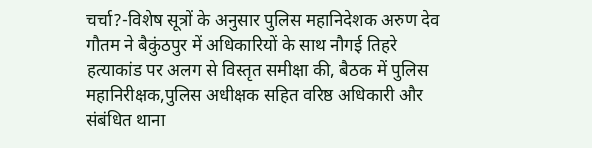चर्चा?-विशेष सूत्रों के अनुसार पुलिस महानिदेशक अरुण देव गौतम ने बैकुंठपुर में अधिकारियों के साथ नौगई तिहरे हत्याकांड पर अलग से विस्तृत समीक्षा की, बैठक में पुलिस महानिरीक्षक,पुलिस अधीक्षक सहित वरिष्ठ अधिकारी और संबंधित थाना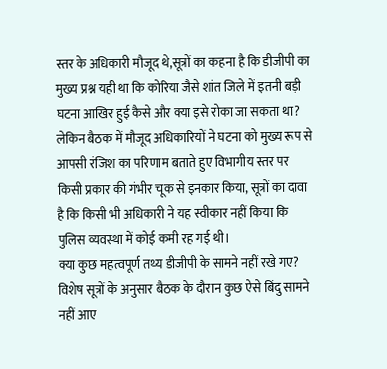स्तर के अधिकारी मौजूद थे,सूत्रों का कहना है कि डीजीपी का मुख्य प्रश्न यही था कि कोरिया जैसे शांत जिले में इतनी बड़ी घटना आखिर हुई कैसे और क्या इसे रोका जा सकता था? लेकिन बैठक में मौजूद अधिकारियों ने घटना को मुख्य रूप से आपसी रंजिश का परिणाम बताते हुए विभागीय स्तर पर किसी प्रकार की गंभीर चूक से इनकार किया, सूत्रों का दावा है कि किसी भी अधिकारी ने यह स्वीकार नहीं किया कि पुलिस व्यवस्था में कोई कमी रह गई थी।
क्या कुछ महत्वपूर्ण तथ्य डीजीपी के सामने नहीं रखे गए?
विशेष सूत्रों के अनुसार बैठक के दौरान कुछ ऐसे बिंदु सामने नहीं आए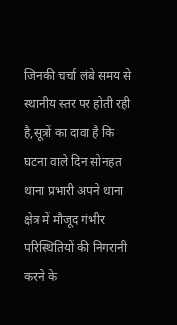जिनकी चर्चा लंबे समय से स्थानीय स्तर पर होती रही है,सूत्रों का दावा है कि घटना वाले दिन सोनहत थाना प्रभारी अपने थाना क्षेत्र में मौजूद गंभीर परिस्थितियों की निगरानी करने के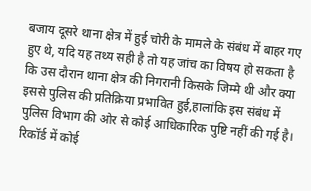बजाय दूसरे थाना क्षेत्र में हुई चोरी के मामले के संबंध में बाहर गए हुए थे, यदि यह तथ्य सही है तो यह जांच का विषय हो सकता है कि उस दौरान थाना क्षेत्र की निगरानी किसके जिम्मे थी और क्या इससे पुलिस की प्रतिक्रिया प्रभावित हुई,हालांकि इस संबंध में पुलिस विभाग की ओर से कोई आधिकारिक पुष्टि नहीं की गई है।
रिकॉर्ड में कोई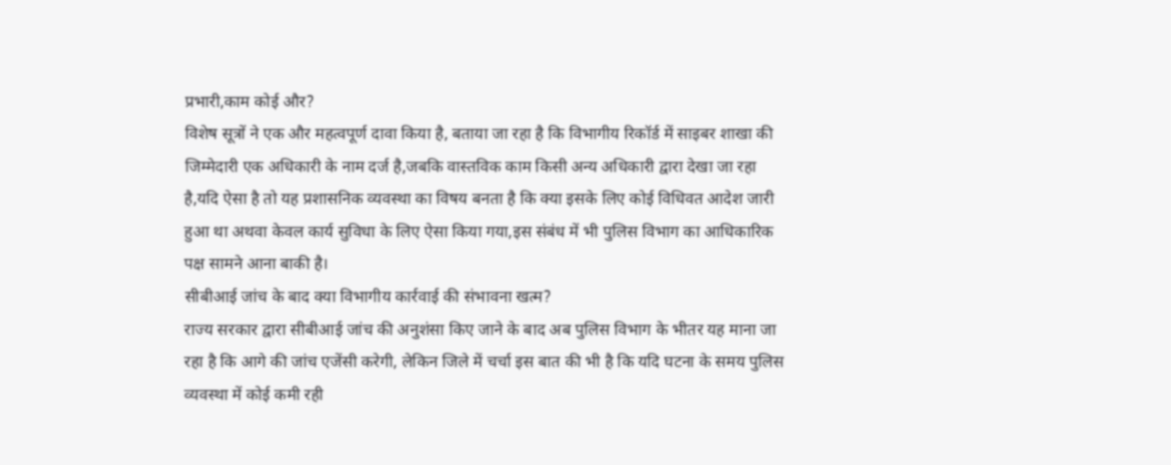प्रभारी,काम कोई और?
विशेष सूत्रों ने एक और महत्वपूर्ण दावा किया है, बताया जा रहा है कि विभागीय रिकॉर्ड में साइबर शाखा की जिम्मेदारी एक अधिकारी के नाम दर्ज है,जबकि वास्तविक काम किसी अन्य अधिकारी द्वारा देखा जा रहा है,यदि ऐसा है तो यह प्रशासनिक व्यवस्था का विषय बनता है कि क्या इसके लिए कोई विधिवत आदेश जारी हुआ था अथवा केवल कार्य सुविधा के लिए ऐसा किया गया,इस संबंध में भी पुलिस विभाग का आधिकारिक पक्ष सामने आना बाकी है।
सीबीआई जांच के बाद क्या विभागीय कार्रवाई की संभावना खत्म?
राज्य सरकार द्वारा सीबीआई जांच की अनुशंसा किए जाने के बाद अब पुलिस विभाग के भीतर यह माना जा रहा है कि आगे की जांच एजेंसी करेगी, लेकिन जिले में चर्चा इस बात की भी है कि यदि घटना के समय पुलिस व्यवस्था में कोई कमी रही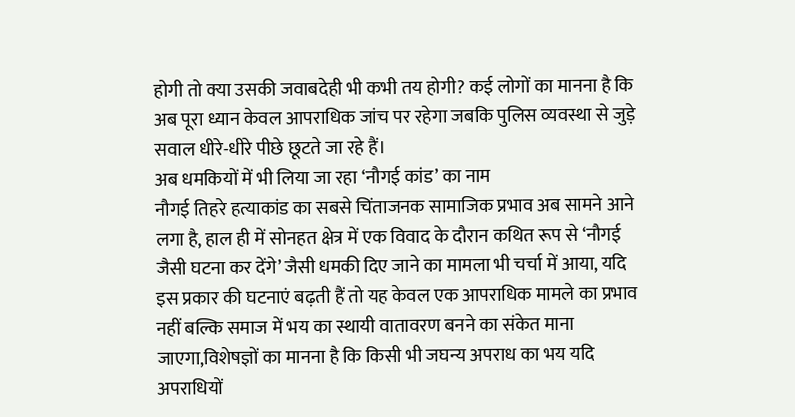होगी तो क्या उसकी जवाबदेही भी कभी तय होगी? कई लोगों का मानना है कि अब पूरा ध्यान केवल आपराधिक जांच पर रहेगा जबकि पुलिस व्यवस्था से जुड़े सवाल धीरे-धीरे पीछे छूटते जा रहे हैं।
अब धमकियों में भी लिया जा रहा ‘नौगई कांड’ का नाम
नौगई तिहरे हत्याकांड का सबसे चिंताजनक सामाजिक प्रभाव अब सामने आने लगा है, हाल ही में सोनहत क्षेत्र में एक विवाद के दौरान कथित रूप से ‘नौगई जैसी घटना कर देंगे’ जैसी धमकी दिए जाने का मामला भी चर्चा में आया, यदि इस प्रकार की घटनाएं बढ़ती हैं तो यह केवल एक आपराधिक मामले का प्रभाव नहीं बल्कि समाज में भय का स्थायी वातावरण बनने का संकेत माना जाएगा,विशेषज्ञों का मानना है कि किसी भी जघन्य अपराध का भय यदि अपराधियों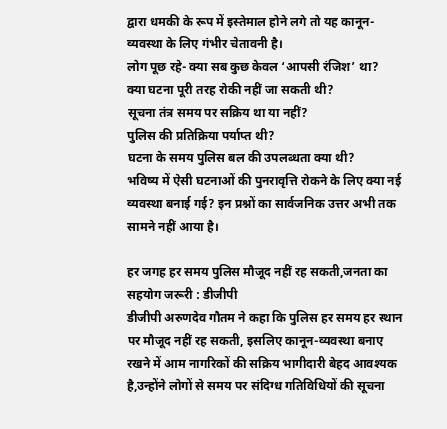द्वारा धमकी के रूप में इस्तेमाल होने लगे तो यह कानून-व्यवस्था के लिए गंभीर चेतावनी है।
लोग पूछ रहे- क्या सब कुछ केवल ‘आपसी रंजिश’ था?
क्या घटना पूरी तरह रोकी नहीं जा सकती थी?
सूचना तंत्र समय पर सक्रिय था या नहीं?
पुलिस की प्रतिक्रिया पर्याप्त थी?
घटना के समय पुलिस बल की उपलब्धता क्या थी?
भविष्य में ऐसी घटनाओं की पुनरावृत्ति रोकने के लिए क्या नई व्यवस्था बनाई गई? इन प्रश्नों का सार्वजनिक उत्तर अभी तक सामने नहीं आया है।

हर जगह हर समय पुलिस मौजूद नहीं रह सकती,जनता का सहयोग जरूरी : डीजीपी
डीजीपी अरुणदेव गौतम ने कहा कि पुलिस हर समय हर स्थान पर मौजूद नहीं रह सकती, इसलिए कानून-व्यवस्था बनाए रखने में आम नागरिकों की सक्रिय भागीदारी बेहद आवश्यक है,उन्होंने लोगों से समय पर संदिग्ध गतिविधियों की सूचना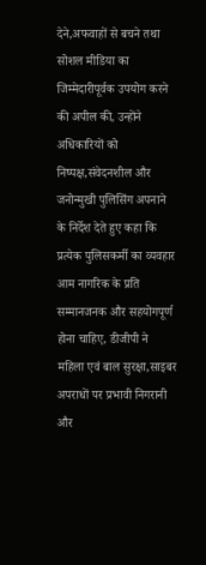देने,अफवाहों से बचने तथा सोशल मीडिया का जिम्मेदारीपूर्वक उपयोग करने की अपील की, उन्होंने अधिकारियों को निष्पक्ष,संवेदनशील और जनोन्मुखी पुलिसिंग अपनाने के निर्देश देते हुए कहा कि प्रत्येक पुलिसकर्मी का व्यवहार आम नागरिक के प्रति सम्मानजनक और सहयोगपूर्ण होना चाहिए, डीजीपी ने महिला एवं बाल सुरक्षा,साइबर अपराधों पर प्रभावी निगरानी और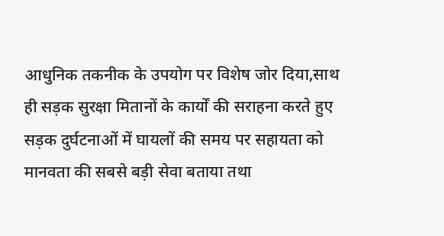आधुनिक तकनीक के उपयोग पर विशेष जोर दिया,साथ ही सड़क सुरक्षा मितानों के कार्यों की सराहना करते हुए सड़क दुर्घटनाओं में घायलों की समय पर सहायता को मानवता की सबसे बड़ी सेवा बताया तथा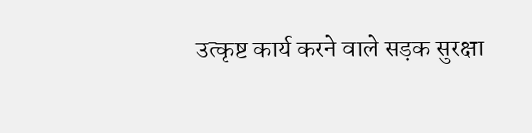उत्कृष्ट कार्य करने वाले सड़क सुरक्षा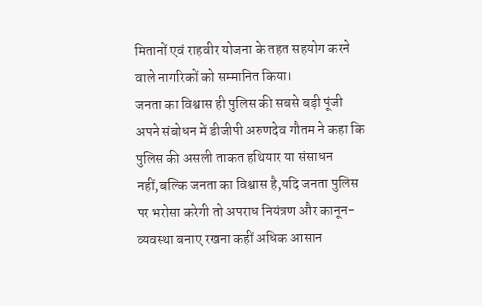मितानों एवं राहवीर योजना के तहत सहयोग करने वाले नागरिकों को सम्मानित किया।
जनता का विश्वास ही पुलिस की सबसे बड़ी पूंजी
अपने संबोधन में डीजीपी अरुणदेव गौतम ने कहा कि पुलिस की असली ताकत हथियार या संसाधन नहीं,बल्कि जनता का विश्वास है,यदि जनता पुलिस पर भरोसा करेगी तो अपराध नियंत्रण और कानून-व्यवस्था बनाए रखना कहीं अधिक आसान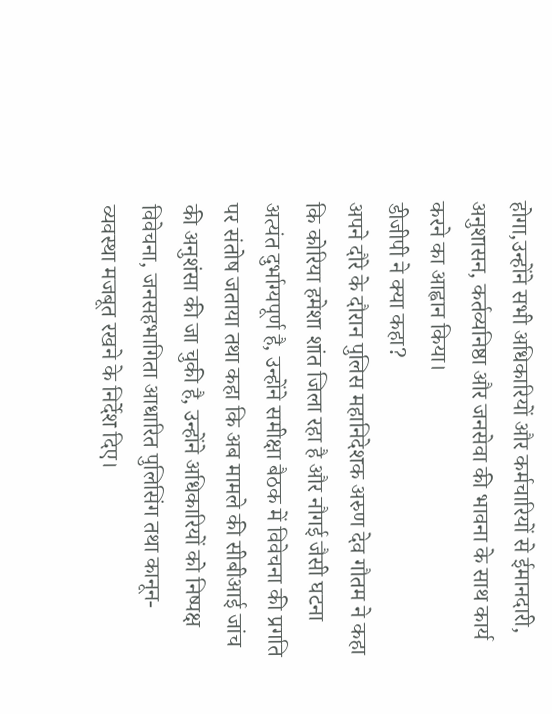होगा,उन्होंने सभी अधिकारियों और कर्मचारियों से ईमानदारी, अनुशासन, कर्तव्यनिष्ठा और जनसेवा की भावना के साथ कार्य करने का आह्वान किया।
डीजीपी ने क्या कहा?
अपने दौरे के दौरान पुलिस महानिदेशक अरुण देव गौतम ने कहा कि कोरिया हमेशा शांत जिला रहा है और नौगई जैसी घटना अत्यंत दुर्भाग्यपूर्ण है, उन्होंने समीक्षा बैठक में विवेचना की प्रगति पर संतोष जताया तथा कहा कि अब मामले की सीबीआई जांच की अनुशंसा की जा चुकी है, उन्होंने अधिकारियों को निष्पक्ष विवेचना, जनसहभागिता आधारित पुलिसिंग तथा कानून-व्यवस्था मजबूत रखने के निर्देश दिए।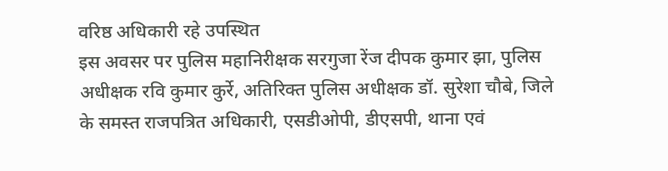वरिष्ठ अधिकारी रहे उपस्थित
इस अवसर पर पुलिस महानिरीक्षक सरगुजा रेंज दीपक कुमार झा, पुलिस अधीक्षक रवि कुमार कुर्रे, अतिरिक्त पुलिस अधीक्षक डॉ. सुरेशा चौबे, जिले के समस्त राजपत्रित अधिकारी, एसडीओपी, डीएसपी, थाना एवं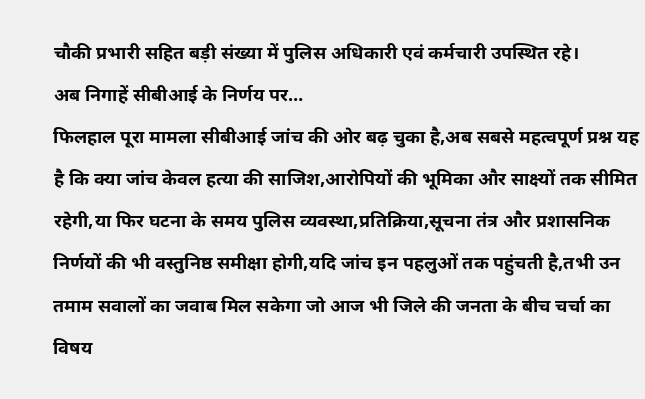चौकी प्रभारी सहित बड़ी संख्या में पुलिस अधिकारी एवं कर्मचारी उपस्थित रहे।
अब निगाहें सीबीआई के निर्णय पर…
फिलहाल पूरा मामला सीबीआई जांच की ओर बढ़ चुका है,अब सबसे महत्वपूर्ण प्रश्न यह है कि क्या जांच केवल हत्या की साजिश,आरोपियों की भूमिका और साक्ष्यों तक सीमित रहेगी,या फिर घटना के समय पुलिस व्यवस्था,प्रतिक्रिया,सूचना तंत्र और प्रशासनिक निर्णयों की भी वस्तुनिष्ठ समीक्षा होगी,यदि जांच इन पहलुओं तक पहुंचती है,तभी उन तमाम सवालों का जवाब मिल सकेगा जो आज भी जिले की जनता के बीच चर्चा का विषय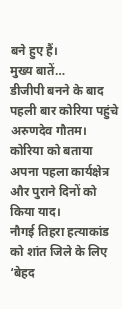बने हुए हैं।
मुख्य बातें…
डीजीपी बनने के बाद पहली बार कोरिया पहुंचे अरुणदेव गौतम।
कोरिया को बताया अपना पहला कार्यक्षेत्र और पुराने दिनों को किया याद।
नौगई तिहरा हत्याकांड को शांत जिले के लिए ‘बेहद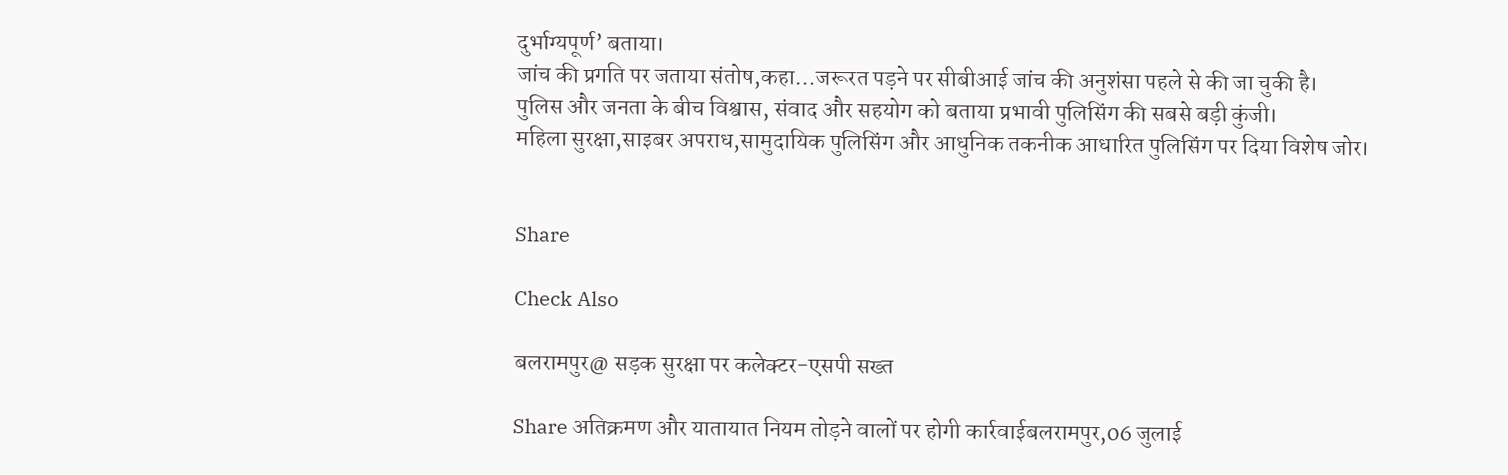दुर्भाग्यपूर्ण’ बताया।
जांच की प्रगति पर जताया संतोष,कहा…जरूरत पड़ने पर सीबीआई जांच की अनुशंसा पहले से की जा चुकी है।
पुलिस और जनता के बीच विश्वास, संवाद और सहयोग को बताया प्रभावी पुलिसिंग की सबसे बड़ी कुंजी।
महिला सुरक्षा,साइबर अपराध,सामुदायिक पुलिसिंग और आधुनिक तकनीक आधारित पुलिसिंग पर दिया विशेष जोर।


Share

Check Also

बलरामपुर@ सड़क सुरक्षा पर कलेक्टर-एसपी सख्त

Share अतिक्रमण और यातायात नियम तोड़ने वालों पर होगी कार्रवाईबलरामपुर,06 जुलाई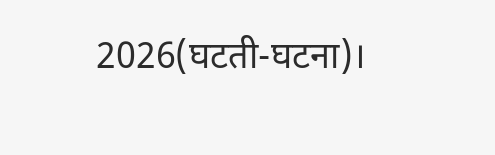2026(घटती-घटना)।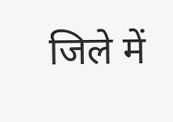जिले में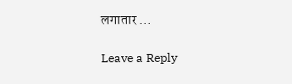लगातार …

Leave a Reply